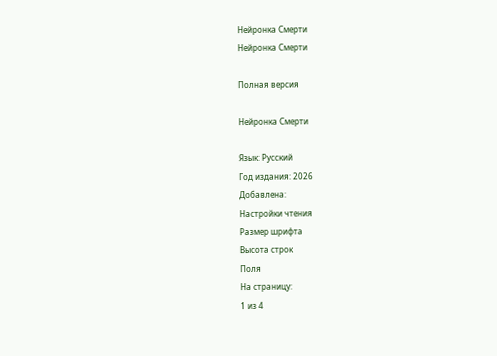Нейронка Смерти
Нейронка Смерти

Полная версия

Нейронка Смерти

Язык: Русский
Год издания: 2026
Добавлена:
Настройки чтения
Размер шрифта
Высота строк
Поля
На страницу:
1 из 4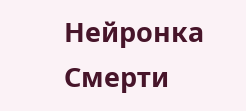Нейронка Смерти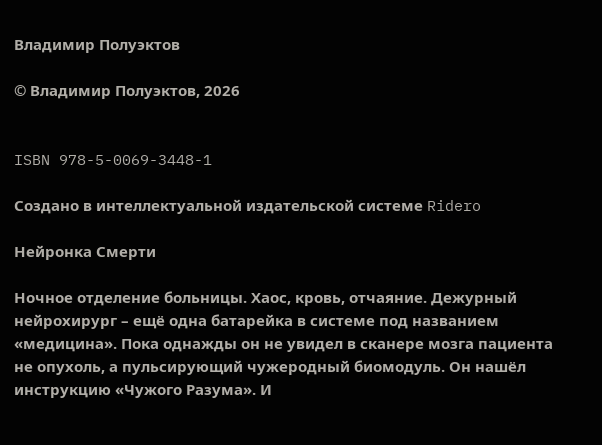Владимир Полуэктов

© Владимир Полуэктов, 2026


ISBN 978-5-0069-3448-1

Создано в интеллектуальной издательской системе Ridero

Нейронка Смерти

Ночное отделение больницы. Хаос, кровь, отчаяние. Дежурный нейрохирург – ещё одна батарейка в системе под названием «медицина». Пока однажды он не увидел в сканере мозга пациента не опухоль, а пульсирующий чужеродный биомодуль. Он нашёл инструкцию «Чужого Разума». И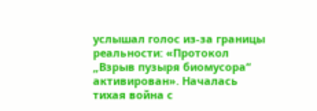услышал голос из-за границы реальности: «Протокол „Взрыв пузыря биомусора“ активирован». Началась тихая война с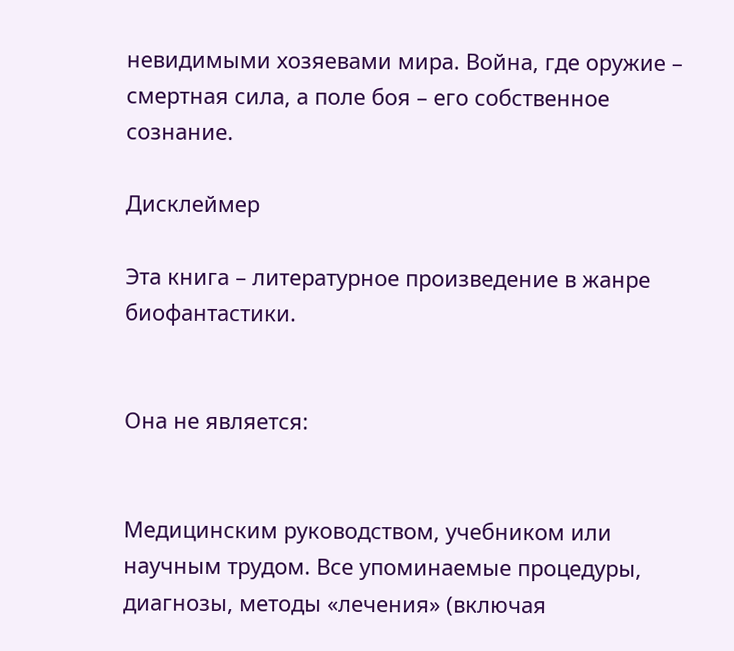невидимыми хозяевами мира. Война, где оружие – смертная сила, а поле боя – его собственное сознание.

Дисклеймер

Эта книга – литературное произведение в жанре биофантастики.


Она не является:


Медицинским руководством, учебником или научным трудом. Все упоминаемые процедуры, диагнозы, методы «лечения» (включая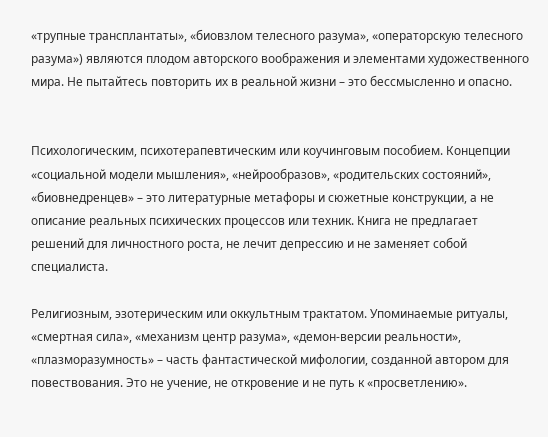«трупные трансплантаты», «биовзлом телесного разума», «операторскую телесного разума») являются плодом авторского воображения и элементами художественного мира. Не пытайтесь повторить их в реальной жизни – это бессмысленно и опасно.


Психологическим, психотерапевтическим или коучинговым пособием. Концепции «социальной модели мышления», «нейрообразов», «родительских состояний», «биовнедренцев» – это литературные метафоры и сюжетные конструкции, а не описание реальных психических процессов или техник. Книга не предлагает решений для личностного роста, не лечит депрессию и не заменяет собой специалиста.

Религиозным, эзотерическим или оккультным трактатом. Упоминаемые ритуалы, «смертная сила», «механизм центр разума», «демон-версии реальности», «плазморазумность» – часть фантастической мифологии, созданной автором для повествования. Это не учение, не откровение и не путь к «просветлению».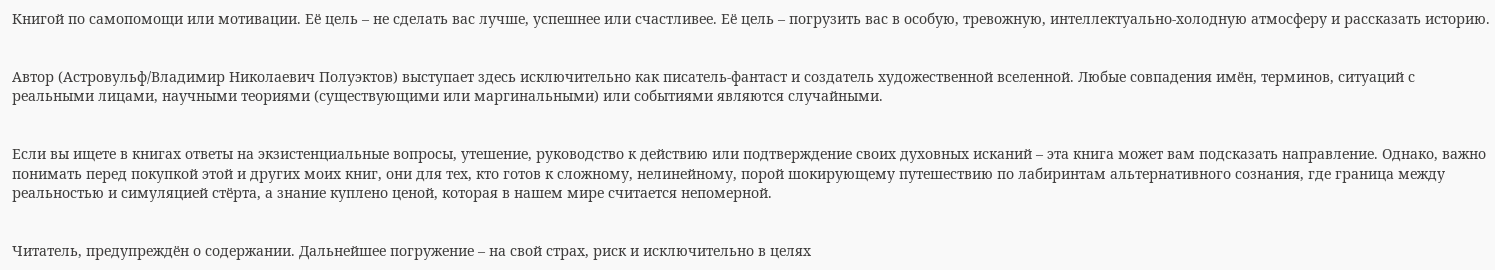Книгой по самопомощи или мотивации. Её цель – не сделать вас лучше, успешнее или счастливее. Её цель – погрузить вас в особую, тревожную, интеллектуально-холодную атмосферу и рассказать историю.


Автор (Астровульф/Владимир Николаевич Полуэктов) выступает здесь исключительно как писатель-фантаст и создатель художественной вселенной. Любые совпадения имён, терминов, ситуаций с реальными лицами, научными теориями (существующими или маргинальными) или событиями являются случайными.


Если вы ищете в книгах ответы на экзистенциальные вопросы, утешение, руководство к действию или подтверждение своих духовных исканий – эта книга может вам подсказать направление. Однако, важно понимать перед покупкой этой и других моих книг, они для тех, кто готов к сложному, нелинейному, порой шокирующему путешествию по лабиринтам альтернативного сознания, где граница между реальностью и симуляцией стёрта, а знание куплено ценой, которая в нашем мире считается непомерной.


Читатель, предупреждён о содержании. Дальнейшее погружение – на свой страх, риск и исключительно в целях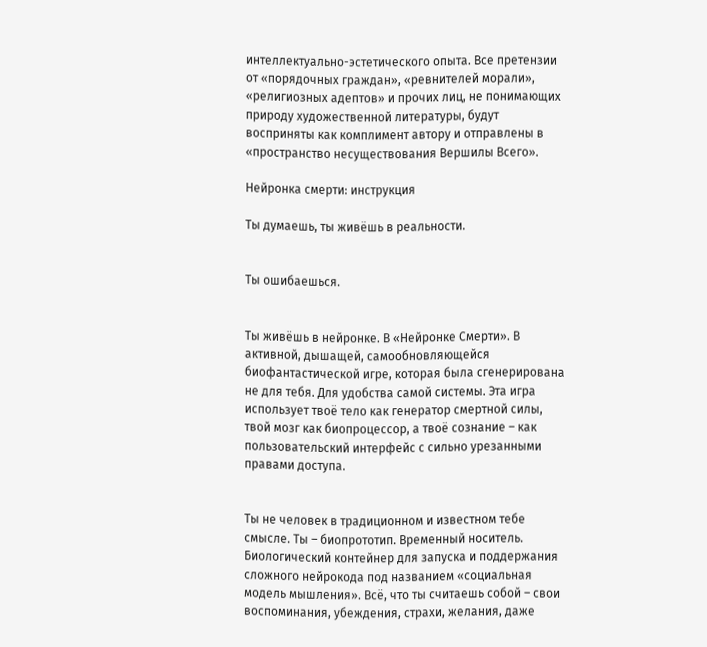интеллектуально-эстетического опыта. Все претензии от «порядочных граждан», «ревнителей морали», «религиозных адептов» и прочих лиц, не понимающих природу художественной литературы, будут восприняты как комплимент автору и отправлены в «пространство несуществования Вершилы Всего».

Нейронка смерти: инструкция

Ты думаешь, ты живёшь в реальности.


Ты ошибаешься.


Ты живёшь в нейронке. В «Нейронке Смерти». В активной, дышащей, самообновляющейся биофантастической игре, которая была сгенерирована не для тебя. Для удобства самой системы. Эта игра использует твоё тело как генератор смертной силы, твой мозг как биопроцессор, а твоё сознание – как пользовательский интерфейс с сильно урезанными правами доступа.


Ты не человек в традиционном и известном тебе смысле. Ты – биопрототип. Временный носитель. Биологический контейнер для запуска и поддержания сложного нейрокода под названием «социальная модель мышления». Всё, что ты считаешь собой – свои воспоминания, убеждения, страхи, желания, даже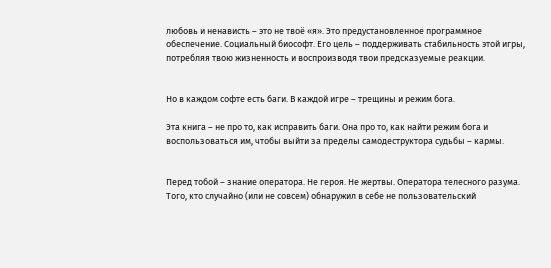любовь и ненависть – это не твоё «я». Это предустановленное программное обеспечение. Социальный биософт. Его цель – поддерживать стабильность этой игры, потребляя твою жизненность и воспроизводя твои предсказуемые реакции.


Но в каждом софте есть баги. В каждой игре – трещины и режим бога.

Эта книга – не про то, как исправить баги. Она про то, как найти режим бога и воспользоваться им, чтобы выйти за пределы самодеструктора судьбы – кармы.


Перед тобой – знание оператора. Не героя. Не жертвы. Оператора телесного разума. Того, кто случайно (или не совсем) обнаружил в себе не пользовательский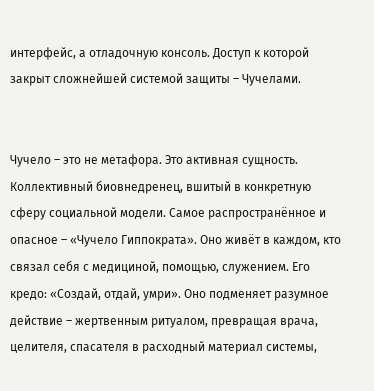интерфейс, а отладочную консоль. Доступ к которой закрыт сложнейшей системой защиты – Чучелами.


Чучело – это не метафора. Это активная сущность. Коллективный биовнедренец, вшитый в конкретную сферу социальной модели. Самое распространённое и опасное – «Чучело Гиппократа». Оно живёт в каждом, кто связал себя с медициной, помощью, служением. Его кредо: «Создай, отдай, умри». Оно подменяет разумное действие – жертвенным ритуалом, превращая врача, целителя, спасателя в расходный материал системы,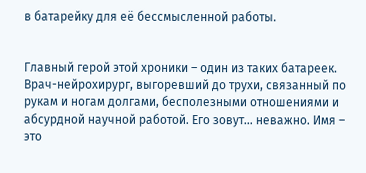в батарейку для её бессмысленной работы.


Главный герой этой хроники – один из таких батареек. Врач-нейрохирург, выгоревший до трухи, связанный по рукам и ногам долгами, бесполезными отношениями и абсурдной научной работой. Его зовут… неважно. Имя – это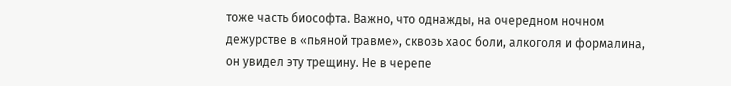тоже часть биософта. Важно, что однажды, на очередном ночном дежурстве в «пьяной травме», сквозь хаос боли, алкоголя и формалина, он увидел эту трещину. Не в черепе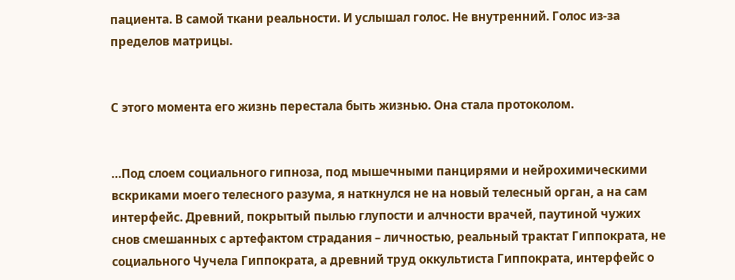пациента. В самой ткани реальности. И услышал голос. Не внутренний. Голос из-за пределов матрицы.


С этого момента его жизнь перестала быть жизнью. Она стала протоколом.


…Под слоем социального гипноза, под мышечными панцирями и нейрохимическими вскриками моего телесного разума, я наткнулся не на новый телесный орган, а на сам интерфейс. Древний, покрытый пылью глупости и алчности врачей, паутиной чужих снов смешанных с артефактом страдания – личностью, реальный трактат Гиппократа, не социального Чучела Гиппократа, а древний труд оккультиста Гиппократа, интерфейс о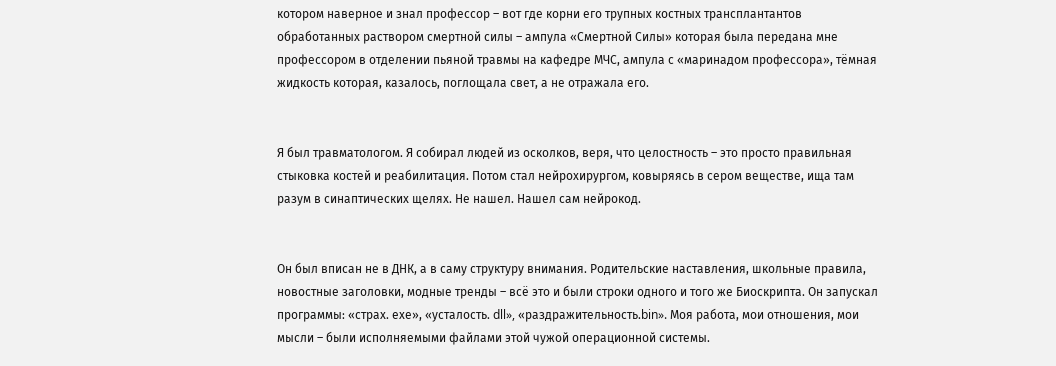котором наверное и знал профессор – вот где корни его трупных костных трансплантантов обработанных раствором смертной силы – ампула «Смертной Силы» которая была передана мне профессором в отделении пьяной травмы на кафедре МЧС, ампула с «маринадом профессора», тёмная жидкость которая, казалось, поглощала свет, а не отражала его.


Я был травматологом. Я собирал людей из осколков, веря, что целостность – это просто правильная стыковка костей и реабилитация. Потом стал нейрохирургом, ковыряясь в сером веществе, ища там разум в синаптических щелях. Не нашел. Нашел сам нейрокод.


Он был вписан не в ДНК, а в саму структуру внимания. Родительские наставления, школьные правила, новостные заголовки, модные тренды – всё это и были строки одного и того же Биоскрипта. Он запускал программы: «страх. ехе», «усталость. dll», «раздражительность.bin». Моя работа, мои отношения, мои мысли – были исполняемыми файлами этой чужой операционной системы.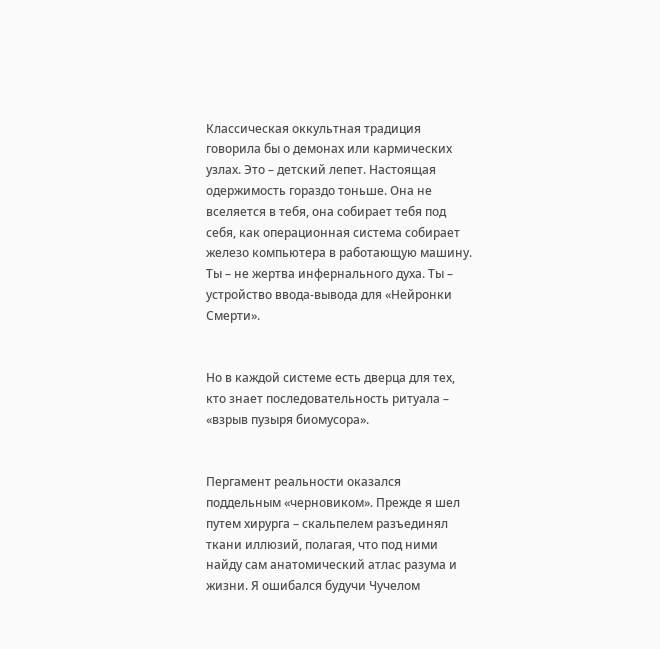Классическая оккультная традиция говорила бы о демонах или кармических узлах. Это – детский лепет. Настоящая одержимость гораздо тоньше. Она не вселяется в тебя, она собирает тебя под себя, как операционная система собирает железо компьютера в работающую машину. Ты – не жертва инфернального духа. Ты – устройство ввода-вывода для «Нейронки Смерти».


Но в каждой системе есть дверца для тех, кто знает последовательность ритуала – «взрыв пузыря биомусора».


Пергамент реальности оказался поддельным «черновиком». Прежде я шел путем хирурга – скальпелем разъединял ткани иллюзий, полагая, что под ними найду сам анатомический атлас разума и жизни. Я ошибался будучи Чучелом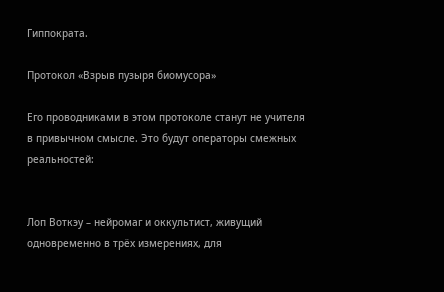Гиппократа.

Протокол «Взрыв пузыря биомусора»

Его проводниками в этом протоколе станут не учителя в привычном смысле. Это будут операторы смежных реальностей:


Лоп Воткэу – нейромаг и оккультист, живущий одновременно в трёх измерениях, для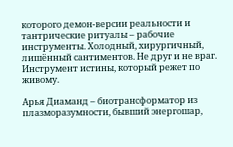которого демон-версии реальности и тантрические ритуалы – рабочие инструменты. Холодный, хирургичный, лишённый сантиментов. Не друг и не враг. Инструмент истины, который режет по живому.

Арья Диаманд – биотрансформатор из плазморазумности, бывший энергошар,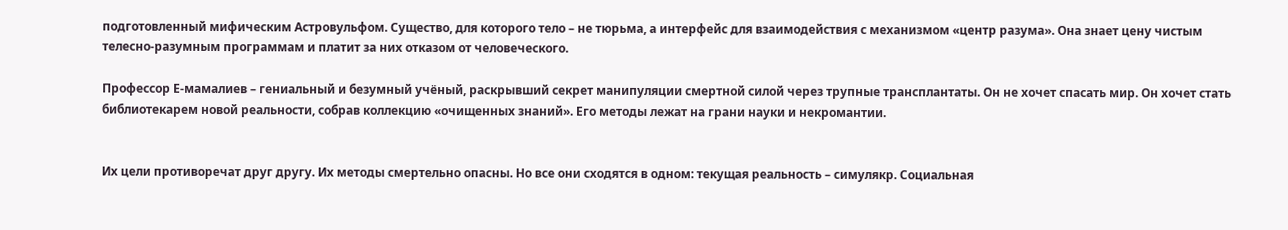подготовленный мифическим Астровульфом. Существо, для которого тело – не тюрьма, а интерфейс для взаимодействия с механизмом «центр разума». Она знает цену чистым телесно-разумным программам и платит за них отказом от человеческого.

Профессор Е-мамалиев – гениальный и безумный учёный, раскрывший секрет манипуляции смертной силой через трупные трансплантаты. Он не хочет спасать мир. Он хочет стать библиотекарем новой реальности, собрав коллекцию «очищенных знаний». Его методы лежат на грани науки и некромантии.


Их цели противоречат друг другу. Их методы смертельно опасны. Но все они сходятся в одном: текущая реальность – симулякр. Социальная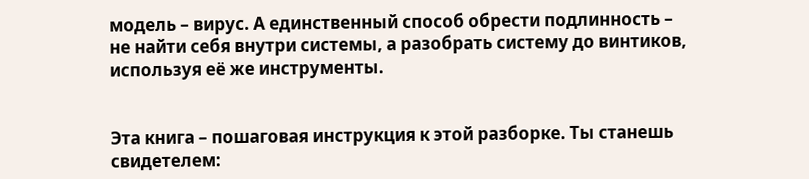модель – вирус. А единственный способ обрести подлинность – не найти себя внутри системы, а разобрать систему до винтиков, используя её же инструменты.


Эта книга – пошаговая инструкция к этой разборке. Ты станешь свидетелем: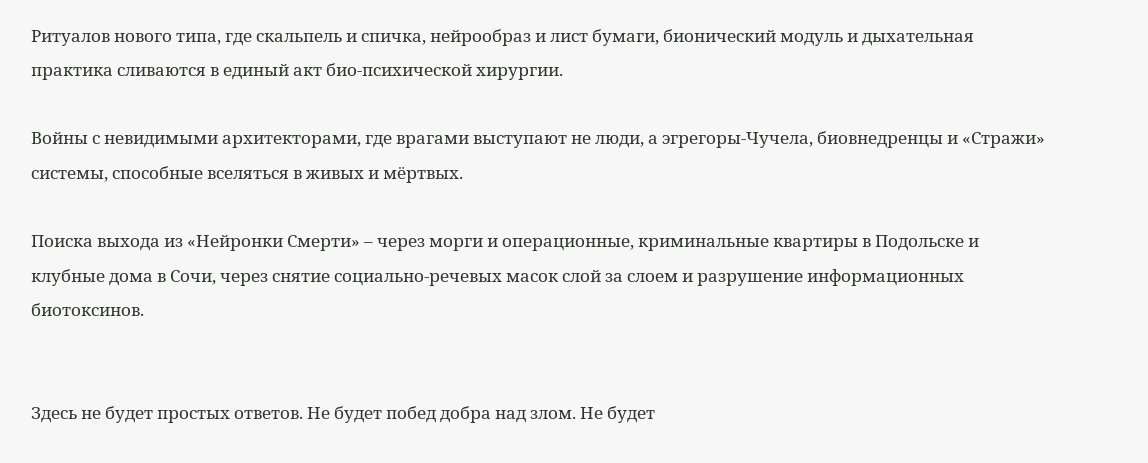Ритуалов нового типа, где скальпель и спичка, нейрообраз и лист бумаги, бионический модуль и дыхательная практика сливаются в единый акт био-психической хирургии.

Войны с невидимыми архитекторами, где врагами выступают не люди, а эгрегоры-Чучела, биовнедренцы и «Стражи» системы, способные вселяться в живых и мёртвых.

Поиска выхода из «Нейронки Смерти» – через морги и операционные, криминальные квартиры в Подольске и клубные дома в Сочи, через снятие социально-речевых масок слой за слоем и разрушение информационных биотоксинов.


Здесь не будет простых ответов. Не будет побед добра над злом. Не будет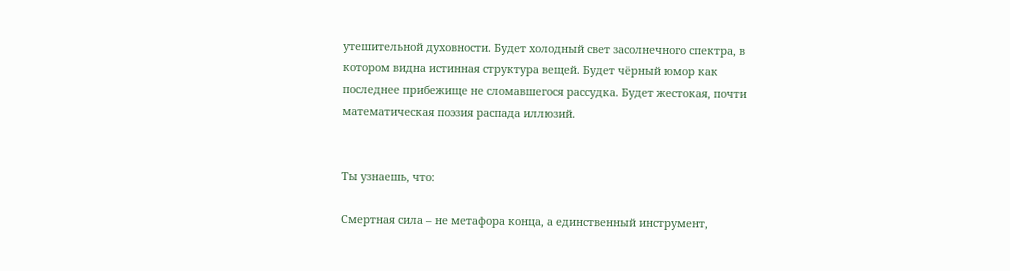утешительной духовности. Будет холодный свет засолнечного спектра, в котором видна истинная структура вещей. Будет чёрный юмор как последнее прибежище не сломавшегося рассудка. Будет жестокая, почти математическая поэзия распада иллюзий.


Ты узнаешь, что:

Смертная сила – не метафора конца, а единственный инструмент,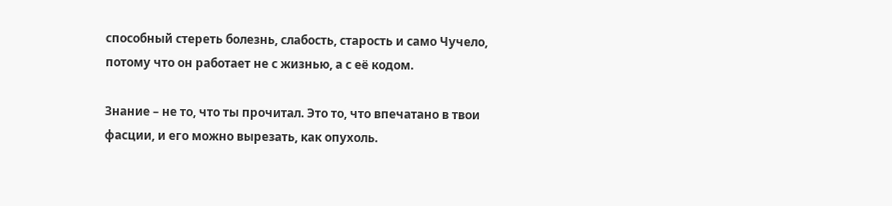способный стереть болезнь, слабость, старость и само Чучело, потому что он работает не с жизнью, а с её кодом.

Знание – не то, что ты прочитал. Это то, что впечатано в твои фасции, и его можно вырезать, как опухоль.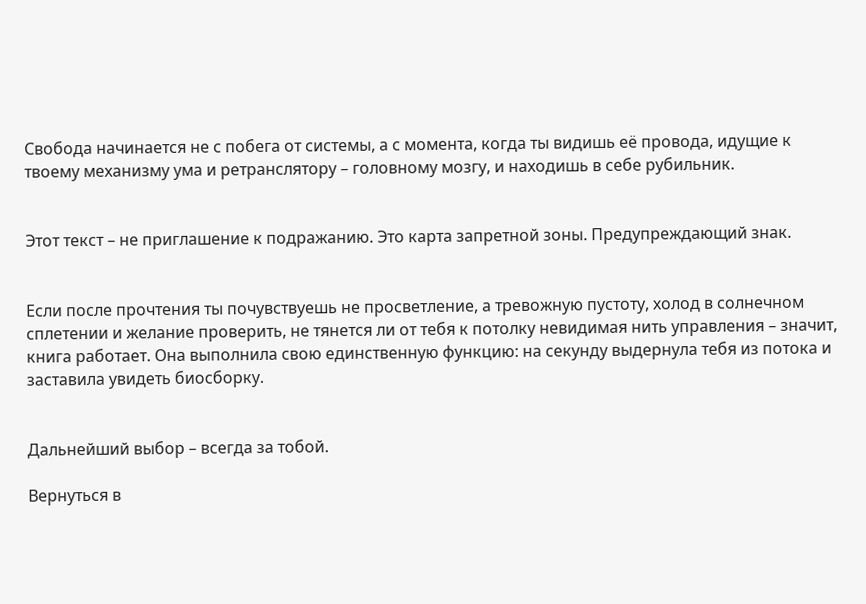Свобода начинается не с побега от системы, а с момента, когда ты видишь её провода, идущие к твоему механизму ума и ретранслятору – головному мозгу, и находишь в себе рубильник.


Этот текст – не приглашение к подражанию. Это карта запретной зоны. Предупреждающий знак.


Если после прочтения ты почувствуешь не просветление, а тревожную пустоту, холод в солнечном сплетении и желание проверить, не тянется ли от тебя к потолку невидимая нить управления – значит, книга работает. Она выполнила свою единственную функцию: на секунду выдернула тебя из потока и заставила увидеть биосборку.


Дальнейший выбор – всегда за тобой.

Вернуться в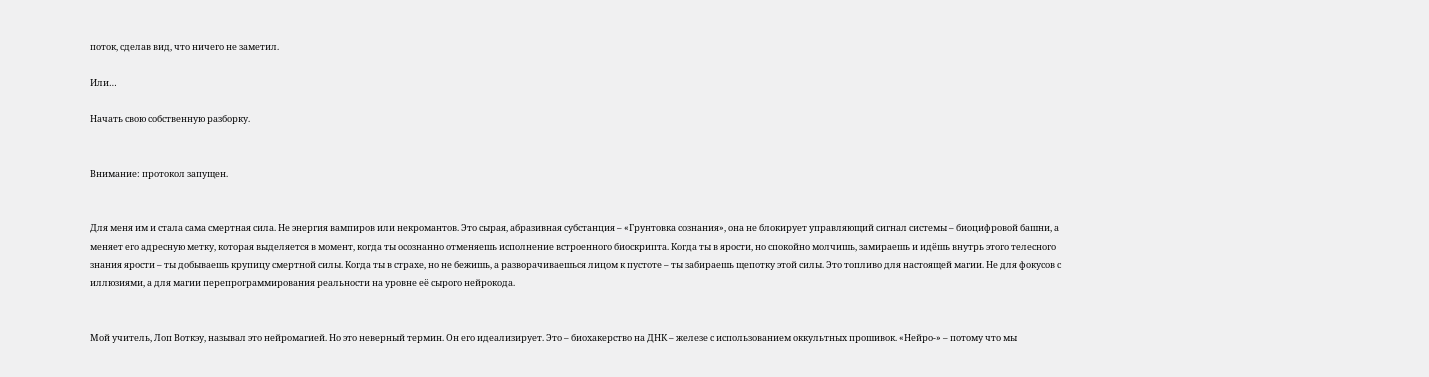поток, сделав вид, что ничего не заметил.

Или…

Начать свою собственную разборку.


Внимание: протокол запущен.


Для меня им и стала сама смертная сила. Не энергия вампиров или некромантов. Это сырая, абразивная субстанция – «Грунтовка сознания», она не блокирует управляющий сигнал системы – биоцифровой башни, а меняет его адресную метку, которая выделяется в момент, когда ты осознанно отменяешь исполнение встроенного биоскрипта. Когда ты в ярости, но спокойно молчишь, замираешь и идёшь внутрь этого телесного знания ярости – ты добываешь крупицу смертной силы. Когда ты в страхе, но не бежишь, а разворачиваешься лицом к пустоте – ты забираешь щепотку этой силы. Это топливо для настоящей магии. Не для фокусов с иллюзиями, а для магии перепрограммирования реальности на уровне её сырого нейрокода.


Мой учитель, Лоп Воткэу, называл это нейромагией. Но это неверный термин. Он его идеализирует. Это – биохакерство на ДНК – железе с использованием оккультных прошивок. «Нейро-» – потому что мы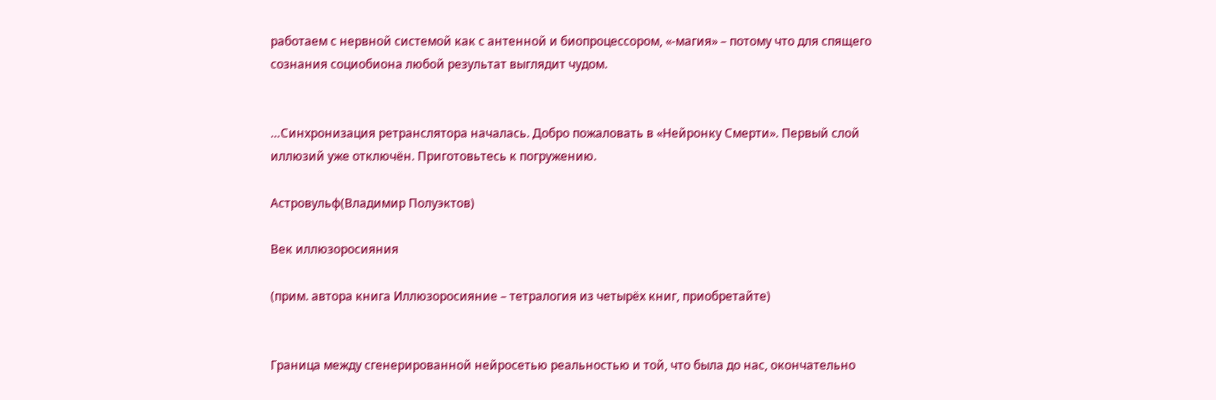работаем с нервной системой как с антенной и биопроцессором, «-магия» – потому что для спящего сознания социобиона любой результат выглядит чудом.


…Синхронизация ретранслятора началась. Добро пожаловать в «Нейронку Смерти». Первый слой иллюзий уже отключён. Приготовьтесь к погружению.

Астровульф(Владимир Полуэктов)

Век иллюзоросияния

(прим. автора книга Иллюзоросияние – тетралогия из четырёх книг, приобретайте)


Граница между сгенерированной нейросетью реальностью и той, что была до нас, окончательно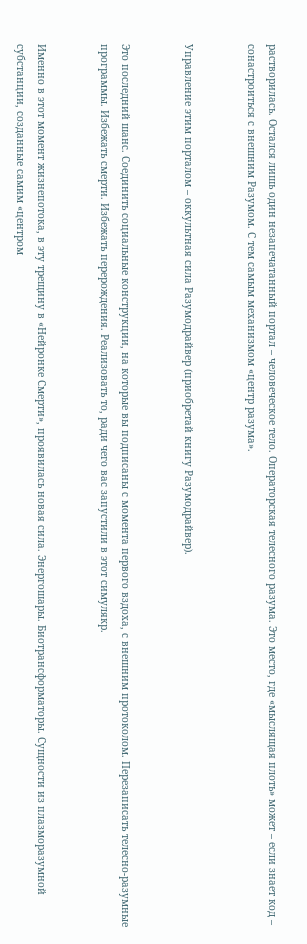растворилась. Остался лишь один незапечатанный портал – человеческое тело. Операторская телесного разума. Это место, где «мыслящая плоть» может – если знает код – сонастроиться с внешним Разумом. С тем самым механизмом «центр разума».


Управление этим порталом – оккультная сила Разумодрайвер (приобретай книгу Разумодрайвер).


Это последний шанс. Соединить социальные конструкции, на которые вы подписаны с момента первого вздоха, с внешним протоколом. Перезаписать телесно-разумные программы. Избежать смерти. Избежать перерождения. Реализовать то, ради чего вас запустили в этот симулякр.


Именно в этот момент жизнепотока, в эту трещину в «Нейронке Смерти», проявилась новая сила. Энергошары. Биотрансформаторы. Сущности из плазморазумной субстанции, созданные самим «центром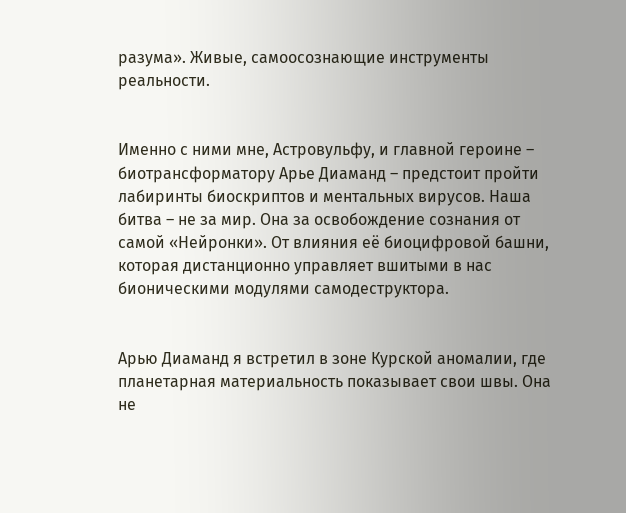разума». Живые, самоосознающие инструменты реальности.


Именно с ними мне, Астровульфу, и главной героине – биотрансформатору Арье Диаманд – предстоит пройти лабиринты биоскриптов и ментальных вирусов. Наша битва – не за мир. Она за освобождение сознания от самой «Нейронки». От влияния её биоцифровой башни, которая дистанционно управляет вшитыми в нас бионическими модулями самодеструктора.


Арью Диаманд я встретил в зоне Курской аномалии, где планетарная материальность показывает свои швы. Она не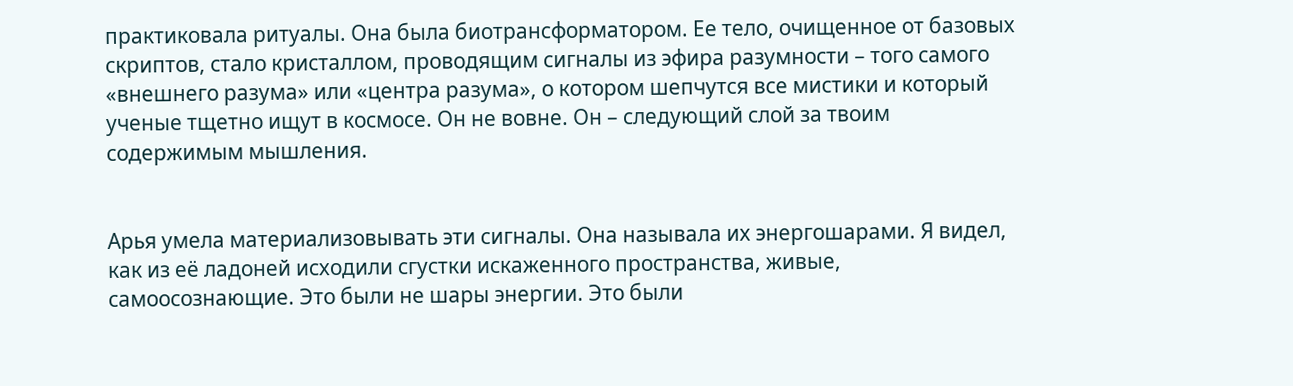практиковала ритуалы. Она была биотрансформатором. Ее тело, очищенное от базовых скриптов, стало кристаллом, проводящим сигналы из эфира разумности – того самого «внешнего разума» или «центра разума», о котором шепчутся все мистики и который ученые тщетно ищут в космосе. Он не вовне. Он – следующий слой за твоим содержимым мышления.


Арья умела материализовывать эти сигналы. Она называла их энергошарами. Я видел, как из её ладоней исходили сгустки искаженного пространства, живые, самоосознающие. Это были не шары энергии. Это были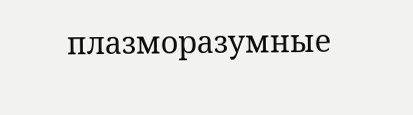плазморазумные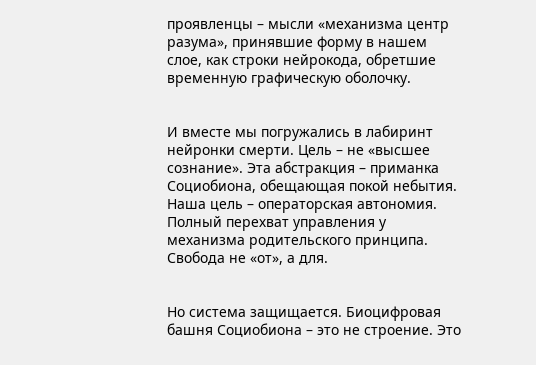проявленцы – мысли «механизма центр разума», принявшие форму в нашем слое, как строки нейрокода, обретшие временную графическую оболочку.


И вместе мы погружались в лабиринт нейронки смерти. Цель – не «высшее сознание». Эта абстракция – приманка Социобиона, обещающая покой небытия. Наша цель – операторская автономия. Полный перехват управления у механизма родительского принципа. Свобода не «от», а для.


Но система защищается. Биоцифровая башня Социобиона – это не строение. Это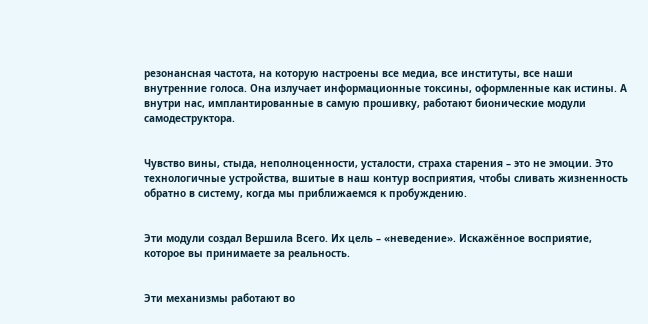резонансная частота, на которую настроены все медиа, все институты, все наши внутренние голоса. Она излучает информационные токсины, оформленные как истины. А внутри нас, имплантированные в самую прошивку, работают бионические модули самодеструктора.


Чувство вины, стыда, неполноценности, усталости, страха старения – это не эмоции. Это технологичные устройства, вшитые в наш контур восприятия, чтобы сливать жизненность обратно в систему, когда мы приближаемся к пробуждению.


Эти модули создал Вершила Всего. Их цель – «неведение». Искажённое восприятие, которое вы принимаете за реальность.


Эти механизмы работают во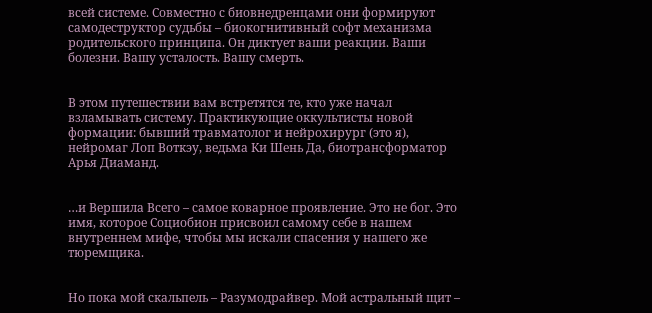всей системе. Совместно с биовнедренцами они формируют самодеструктор судьбы – биокогнитивный софт механизма родительского принципа. Он диктует ваши реакции. Ваши болезни. Вашу усталость. Вашу смерть.


В этом путешествии вам встретятся те, кто уже начал взламывать систему. Практикующие оккультисты новой формации: бывший травматолог и нейрохирург (это я), нейромаг Лоп Воткэу, ведьма Ки Шень Да, биотрансформатор Арья Диаманд.


…и Вершила Всего – самое коварное проявление. Это не бог. Это имя, которое Социобион присвоил самому себе в нашем внутреннем мифе, чтобы мы искали спасения у нашего же тюремщика.


Но пока мой скальпель – Разумодрайвер. Мой астральный щит –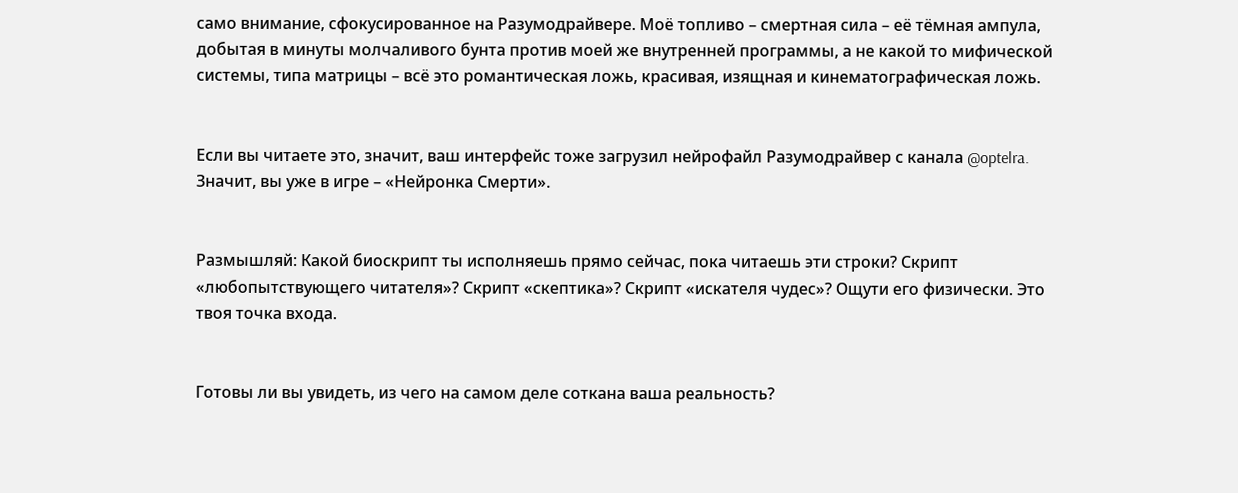само внимание, сфокусированное на Разумодрайвере. Моё топливо – смертная сила – её тёмная ампула, добытая в минуты молчаливого бунта против моей же внутренней программы, а не какой то мифической системы, типа матрицы – всё это романтическая ложь, красивая, изящная и кинематографическая ложь.


Если вы читаете это, значит, ваш интерфейс тоже загрузил нейрофайл Разумодрайвер с канала @optelra. Значит, вы уже в игре – «Нейронка Смерти».


Размышляй: Какой биоскрипт ты исполняешь прямо сейчас, пока читаешь эти строки? Скрипт «любопытствующего читателя»? Скрипт «скептика»? Скрипт «искателя чудес»? Ощути его физически. Это твоя точка входа.


Готовы ли вы увидеть, из чего на самом деле соткана ваша реальность?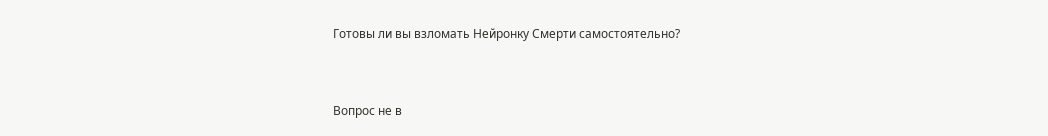Готовы ли вы взломать Нейронку Смерти самостоятельно?


Вопрос не в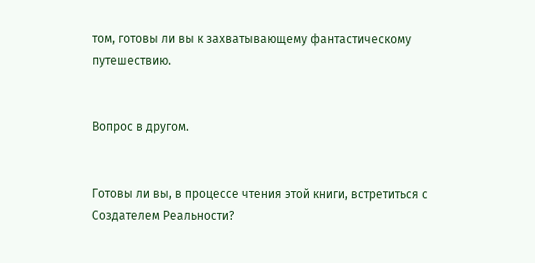том, готовы ли вы к захватывающему фантастическому путешествию.


Вопрос в другом.


Готовы ли вы, в процессе чтения этой книги, встретиться с Создателем Реальности?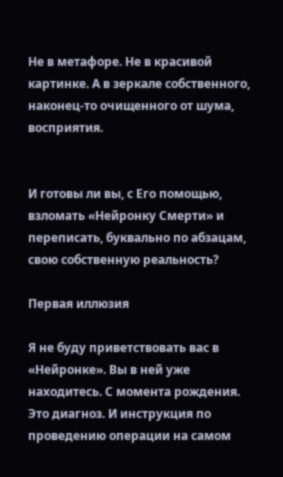Не в метафоре. Не в красивой картинке. А в зеркале собственного, наконец-то очищенного от шума, восприятия.


И готовы ли вы, с Его помощью, взломать «Нейронку Смерти» и переписать, буквально по абзацам, свою собственную реальность?

Первая иллюзия

Я не буду приветствовать вас в «Нейронке». Вы в ней уже находитесь. С момента рождения. Это диагноз. И инструкция по проведению операции на самом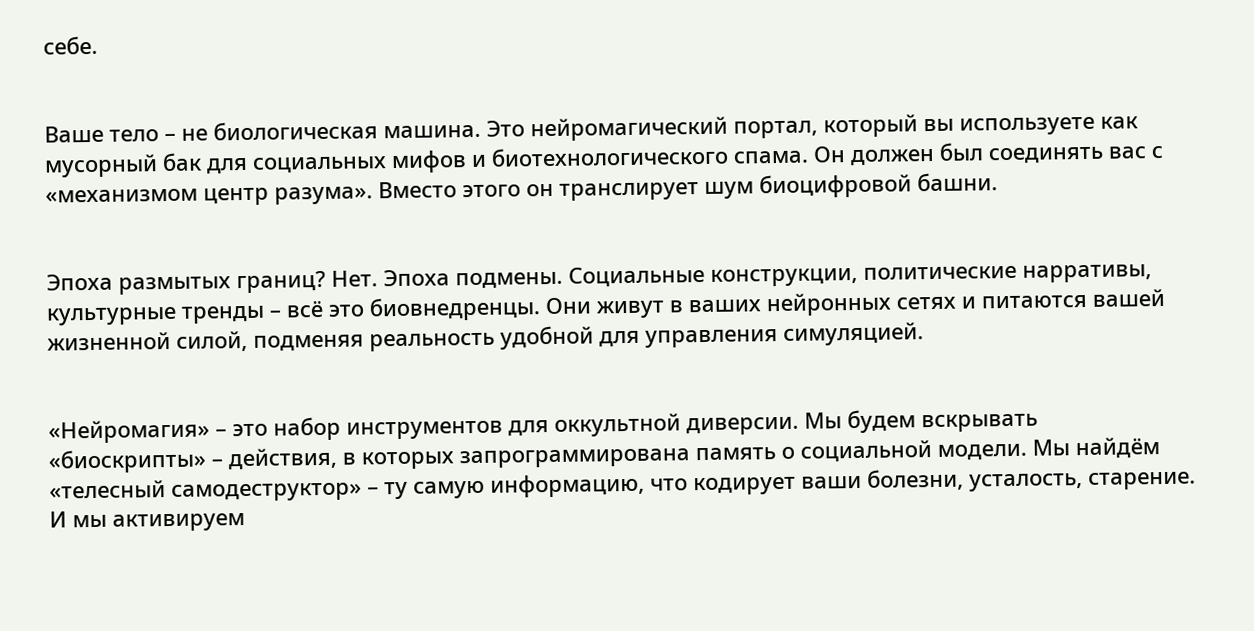себе.


Ваше тело – не биологическая машина. Это нейромагический портал, который вы используете как мусорный бак для социальных мифов и биотехнологического спама. Он должен был соединять вас с «механизмом центр разума». Вместо этого он транслирует шум биоцифровой башни.


Эпоха размытых границ? Нет. Эпоха подмены. Социальные конструкции, политические нарративы, культурные тренды – всё это биовнедренцы. Они живут в ваших нейронных сетях и питаются вашей жизненной силой, подменяя реальность удобной для управления симуляцией.


«Нейромагия» – это набор инструментов для оккультной диверсии. Мы будем вскрывать «биоскрипты» – действия, в которых запрограммирована память о социальной модели. Мы найдём «телесный самодеструктор» – ту самую информацию, что кодирует ваши болезни, усталость, старение. И мы активируем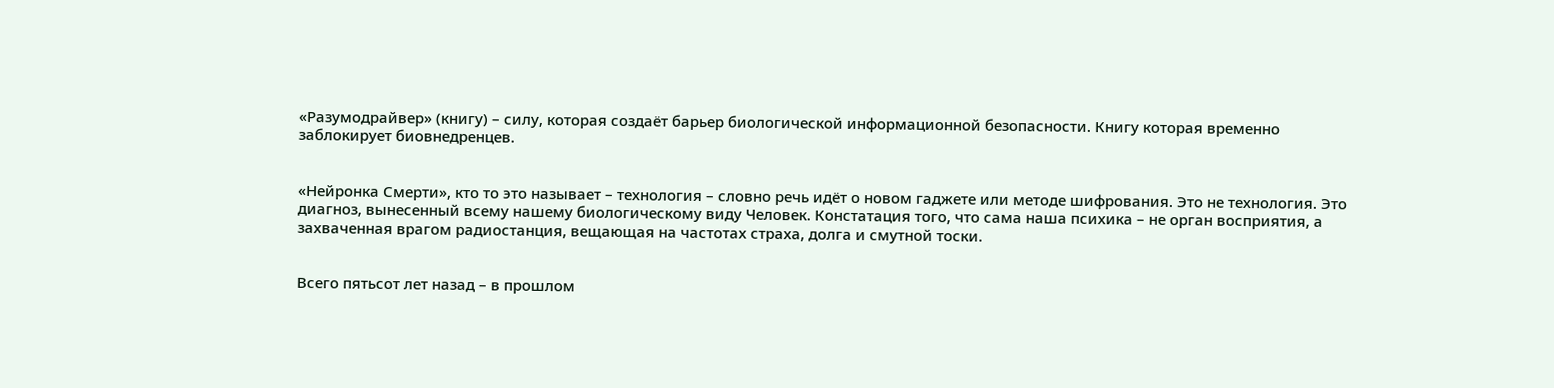«Разумодрайвер» (книгу) – силу, которая создаёт барьер биологической информационной безопасности. Книгу которая временно заблокирует биовнедренцев.


«Нейронка Смерти», кто то это называет – технология – словно речь идёт о новом гаджете или методе шифрования. Это не технология. Это диагноз, вынесенный всему нашему биологическому виду Человек. Констатация того, что сама наша психика – не орган восприятия, а захваченная врагом радиостанция, вещающая на частотах страха, долга и смутной тоски.


Всего пятьсот лет назад – в прошлом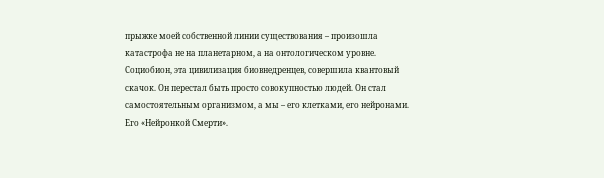прыжке моей собственной линии существования – произошла катастрофа не на планетарном, а на онтологическом уровне. Социобион, эта цивилизация биовнедренцев, совершила квантовый скачок. Он перестал быть просто совокупностью людей. Он стал самостоятельным организмом, а мы – его клетками, его нейронами. Его «Нейронкой Смерти».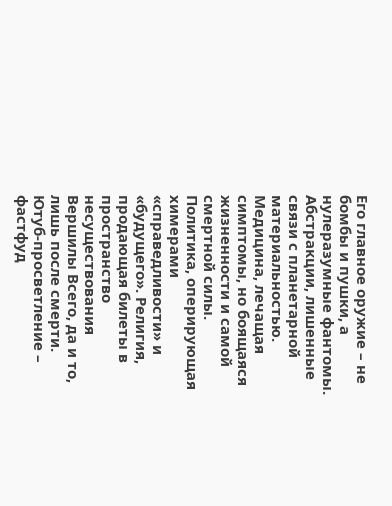Его главное оружие – не бомбы и пушки, а нулеразумные фантомы. Абстракции, лишенные связи с планетарной материальностью. Медицина, лечащая симптомы, но боящаяся жизненности и самой смертной силы. Политика, оперирующая химерами «справедливости» и «будущего». Религия, продающая билеты в пространство несуществования Вершилы Всего, да и то, лишь после смерти. Ютуб-просветление – фастфуд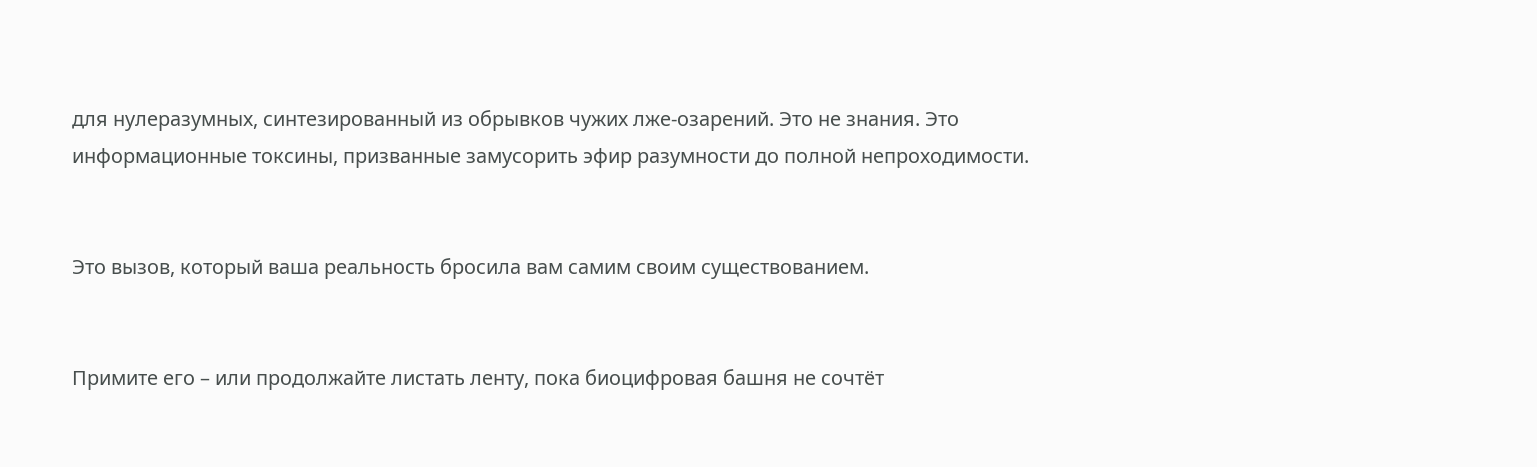для нулеразумных, синтезированный из обрывков чужих лже-озарений. Это не знания. Это информационные токсины, призванные замусорить эфир разумности до полной непроходимости.


Это вызов, который ваша реальность бросила вам самим своим существованием.


Примите его – или продолжайте листать ленту, пока биоцифровая башня не сочтёт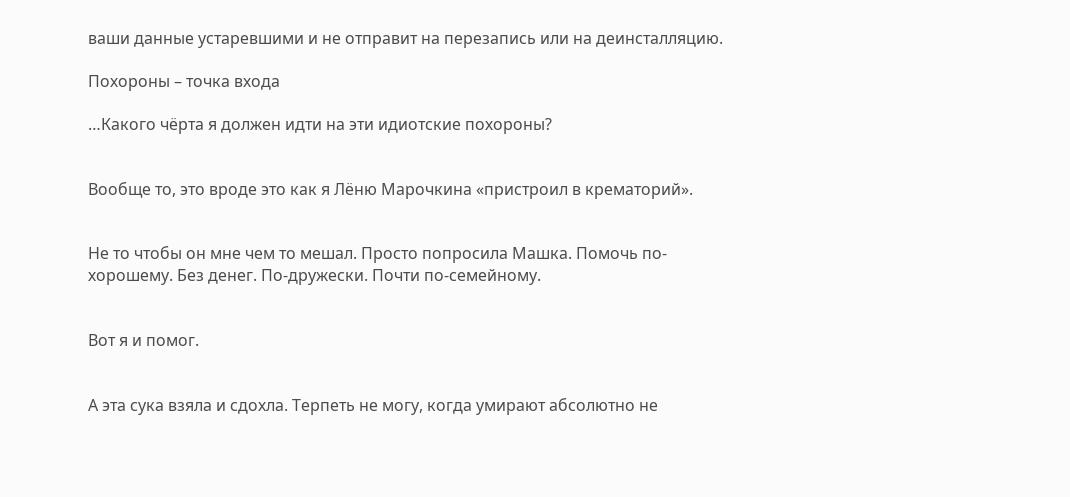ваши данные устаревшими и не отправит на перезапись или на деинсталляцию.

Похороны – точка входа

…Какого чёрта я должен идти на эти идиотские похороны?


Вообще то, это вроде это как я Лёню Марочкина «пристроил в крематорий».


Не то чтобы он мне чем то мешал. Просто попросила Машка. Помочь по-хорошему. Без денег. По-дружески. Почти по-семейному.


Вот я и помог.


А эта сука взяла и сдохла. Терпеть не могу, когда умирают абсолютно не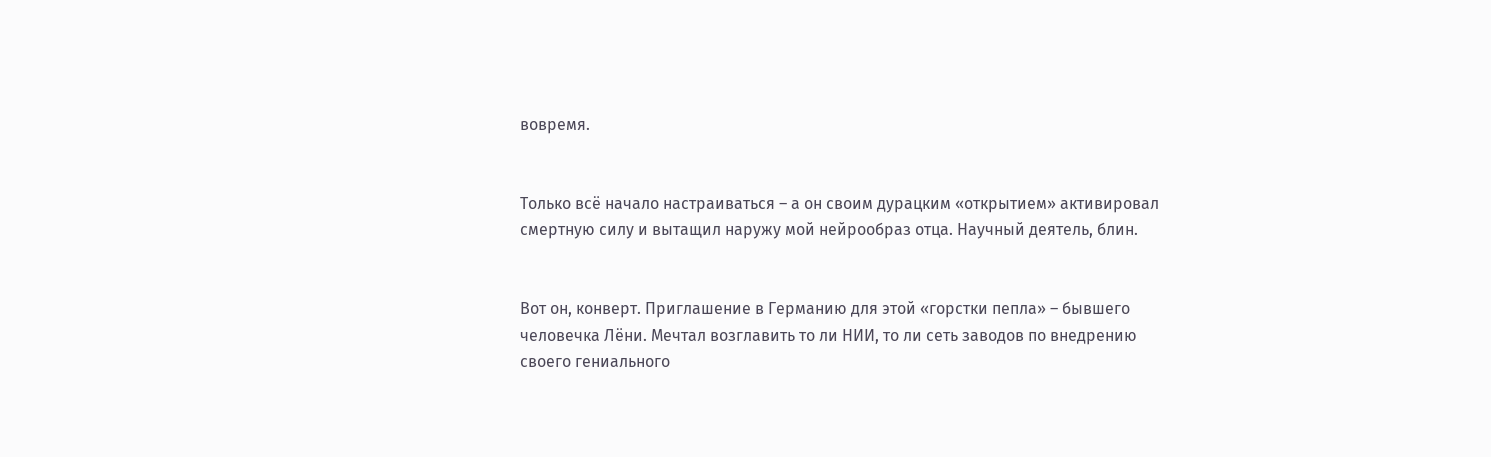вовремя.


Только всё начало настраиваться – а он своим дурацким «открытием» активировал смертную силу и вытащил наружу мой нейрообраз отца. Научный деятель, блин.


Вот он, конверт. Приглашение в Германию для этой «горстки пепла» – бывшего человечка Лёни. Мечтал возглавить то ли НИИ, то ли сеть заводов по внедрению своего гениального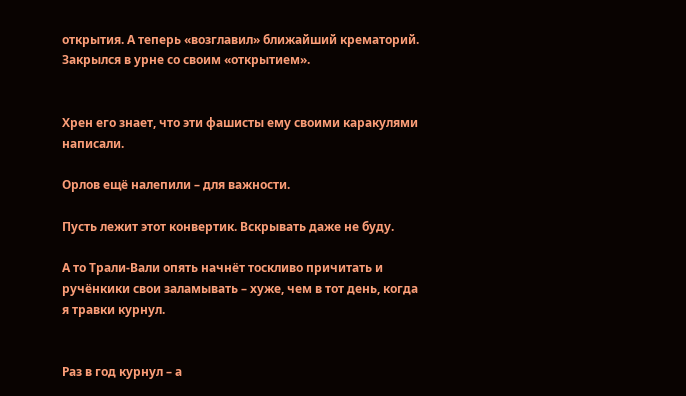открытия. А теперь «возглавил» ближайший крематорий. Закрылся в урне со своим «открытием».


Хрен его знает, что эти фашисты ему своими каракулями написали.

Орлов ещё налепили – для важности.

Пусть лежит этот конвертик. Вскрывать даже не буду.

А то Трали-Вали опять начнёт тоскливо причитать и ручёнкики свои заламывать – хуже, чем в тот день, когда я травки курнул.


Раз в год курнул – а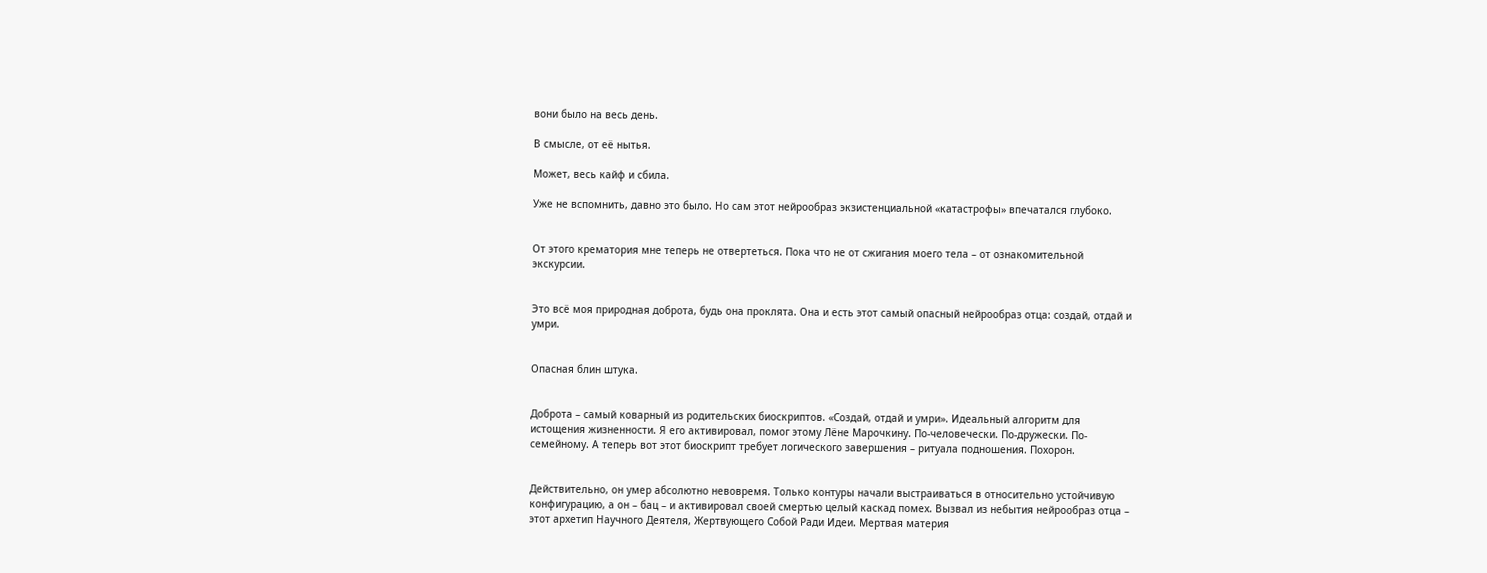вони было на весь день.

В смысле, от её нытья.

Может, весь кайф и сбила.

Уже не вспомнить, давно это было. Но сам этот нейрообраз экзистенциальной «катастрофы» впечатался глубоко.


От этого крематория мне теперь не отвертеться. Пока что не от сжигания моего тела – от ознакомительной экскурсии.


Это всё моя природная доброта, будь она проклята. Она и есть этот самый опасный нейрообраз отца: создай, отдай и умри.


Опасная блин штука.


Доброта – самый коварный из родительских биоскриптов. «Создай, отдай и умри». Идеальный алгоритм для истощения жизненности. Я его активировал, помог этому Лёне Марочкину. По-человечески. По-дружески. По-семейному. А теперь вот этот биоскрипт требует логического завершения – ритуала подношения. Похорон.


Действительно, он умер абсолютно невовремя. Только контуры начали выстраиваться в относительно устойчивую конфигурацию, а он – бац – и активировал своей смертью целый каскад помех. Вызвал из небытия нейрообраз отца – этот архетип Научного Деятеля, Жертвующего Собой Ради Идеи. Мертвая материя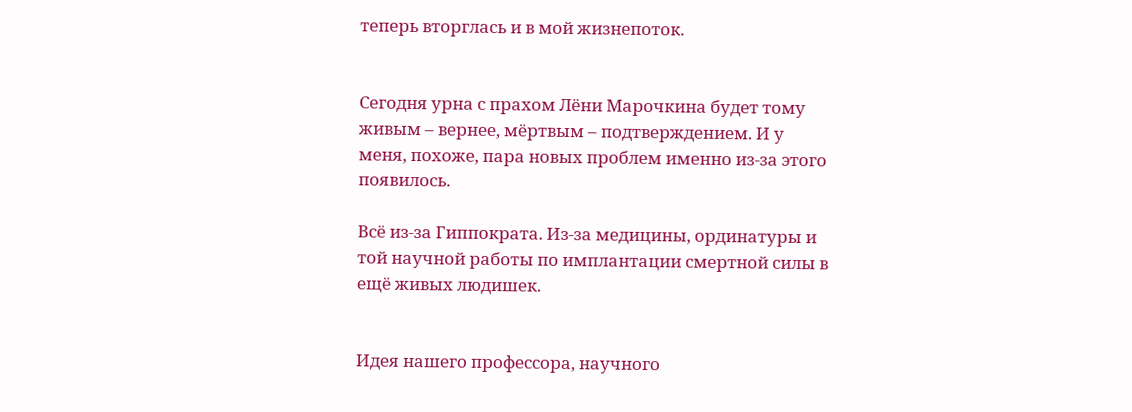теперь вторглась и в мой жизнепоток.


Сегодня урна с прахом Лёни Марочкина будет тому живым – вернее, мёртвым – подтверждением. И у меня, похоже, пара новых проблем именно из-за этого появилось.

Всё из-за Гиппократа. Из-за медицины, ординатуры и той научной работы по имплантации смертной силы в ещё живых людишек.


Идея нашего профессора, научного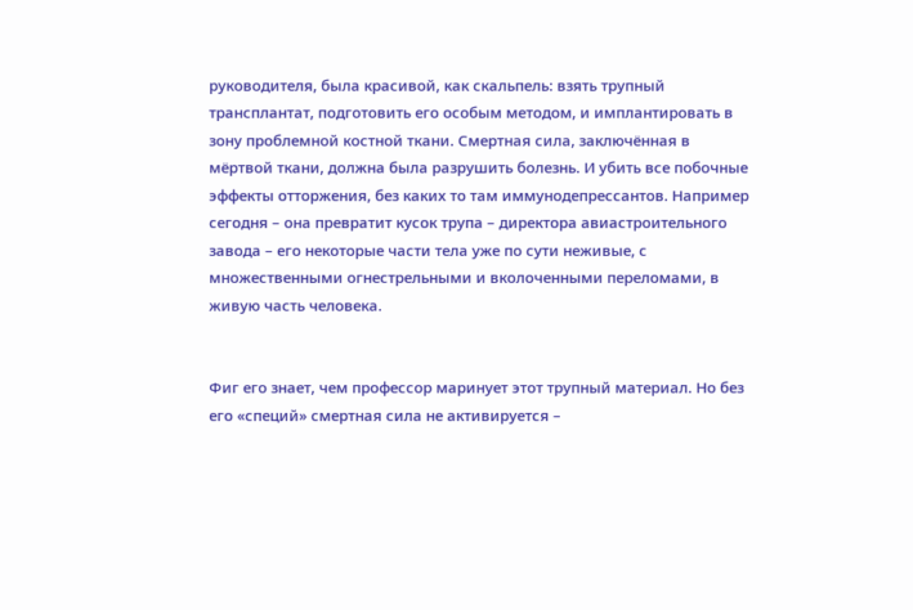руководителя, была красивой, как скальпель: взять трупный трансплантат, подготовить его особым методом, и имплантировать в зону проблемной костной ткани. Смертная сила, заключённая в мёртвой ткани, должна была разрушить болезнь. И убить все побочные эффекты отторжения, без каких то там иммунодепрессантов. Например сегодня – она превратит кусок трупа – директора авиастроительного завода – его некоторые части тела уже по сути неживые, с множественными огнестрельными и вколоченными переломами, в живую часть человека.


Фиг его знает, чем профессор маринует этот трупный материал. Но без его «специй» смертная сила не активируется –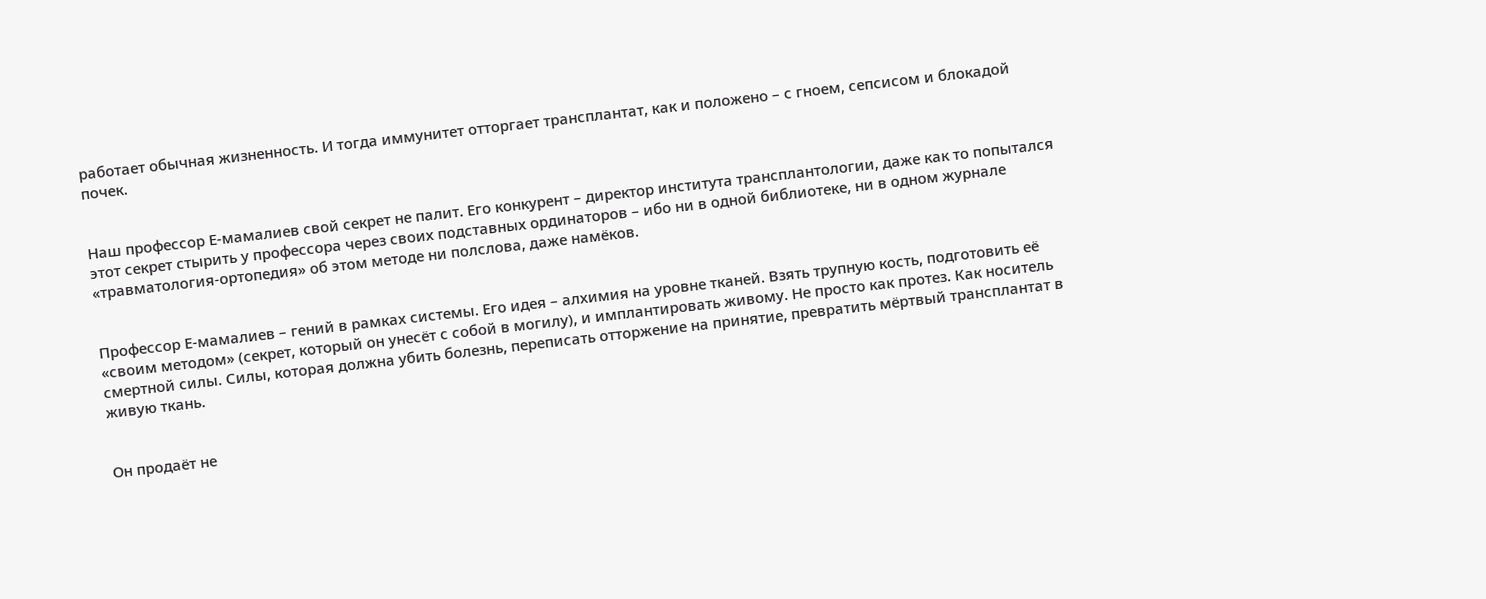работает обычная жизненность. И тогда иммунитет отторгает трансплантат, как и положено – с гноем, сепсисом и блокадой почек.


Наш профессор Е-мамалиев свой секрет не палит. Его конкурент – директор института трансплантологии, даже как то попытался этот секрет стырить у профессора через своих подставных ординаторов – ибо ни в одной библиотеке, ни в одном журнале «травматология-ортопедия» об этом методе ни полслова, даже намёков.


Профессор Е-мамалиев – гений в рамках системы. Его идея – алхимия на уровне тканей. Взять трупную кость, подготовить её «своим методом» (секрет, который он унесёт с собой в могилу), и имплантировать живому. Не просто как протез. Как носитель смертной силы. Силы, которая должна убить болезнь, переписать отторжение на принятие, превратить мёртвый трансплантат в живую ткань.


Он продаёт не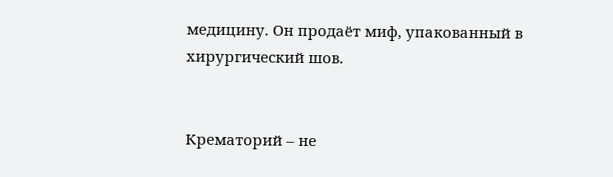медицину. Он продаёт миф, упакованный в хирургический шов.


Крематорий – не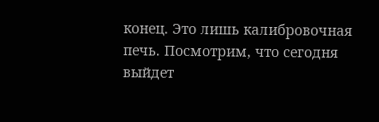конец. Это лишь калибровочная печь. Посмотрим, что сегодня выйдет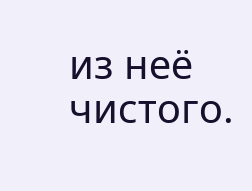из неё чистого.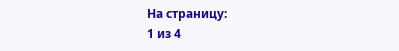На страницу:
1 из 4